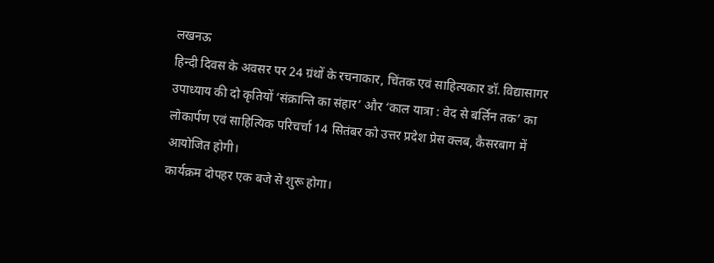लखनऊ
हिन्दी दिवस के अवसर पर 24 ग्रंथों के रचनाकार, चिंतक एवं साहित्यकार डॉ. विद्यासागर उपाध्याय की दो कृतियों ‘संक्रान्ति का संहार’ और ‘काल यात्रा : वेद से बर्लिन तक’ का लोकार्पण एवं साहित्यिक परिचर्चा 14 सितंबर को उत्तर प्रदेश प्रेस क्लब, कैसरबाग में आयोजित होगी।
कार्यक्रम दोपहर एक बजे से शुरू होगा।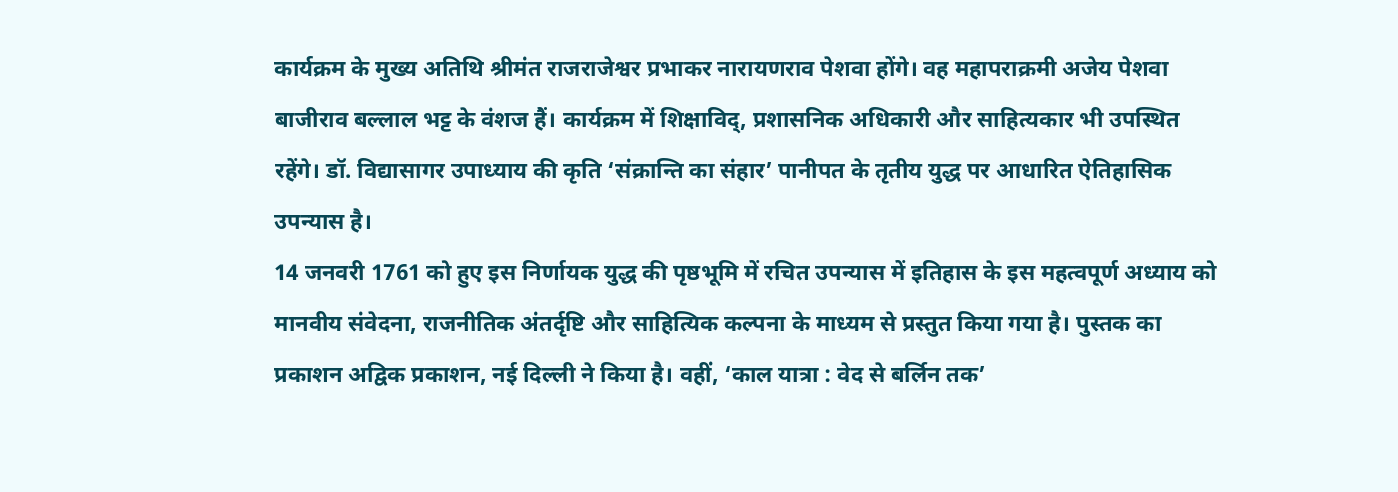कार्यक्रम के मुख्य अतिथि श्रीमंत राजराजेश्वर प्रभाकर नारायणराव पेशवा होंगे। वह महापराक्रमी अजेय पेशवा बाजीराव बल्लाल भट्ट के वंशज हैं। कार्यक्रम में शिक्षाविद्, प्रशासनिक अधिकारी और साहित्यकार भी उपस्थित रहेंगे। डॉ. विद्यासागर उपाध्याय की कृति ‘संक्रान्ति का संहार’ पानीपत के तृतीय युद्ध पर आधारित ऐतिहासिक उपन्यास है।
14 जनवरी 1761 को हुए इस निर्णायक युद्ध की पृष्ठभूमि में रचित उपन्यास में इतिहास के इस महत्वपूर्ण अध्याय को मानवीय संवेदना, राजनीतिक अंतर्दृष्टि और साहित्यिक कल्पना के माध्यम से प्रस्तुत किया गया है। पुस्तक का प्रकाशन अद्विक प्रकाशन, नई दिल्ली ने किया है। वहीं, ‘काल यात्रा : वेद से बर्लिन तक’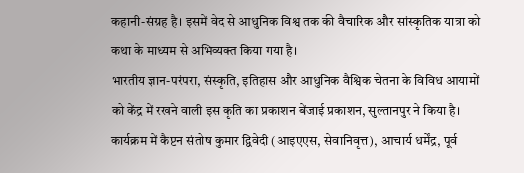कहानी-संग्रह है। इसमें वेद से आधुनिक विश्व तक की वैचारिक और सांस्कृतिक यात्रा को कथा के माध्यम से अभिव्यक्त किया गया है।
भारतीय ज्ञान-परंपरा, संस्कृति, इतिहास और आधुनिक वैश्विक चेतना के विविध आयामों को केंद्र में रखने वाली इस कृति का प्रकाशन बेंजाई प्रकाशन, सुल्तानपुर ने किया है।
कार्यक्रम में कैप्टन संतोष कुमार द्विवेदी (आइएएस, सेवानिवृत्त), आचार्य धर्मेंद्र, पूर्व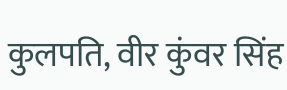कुलपति, वीर कुंवर सिंह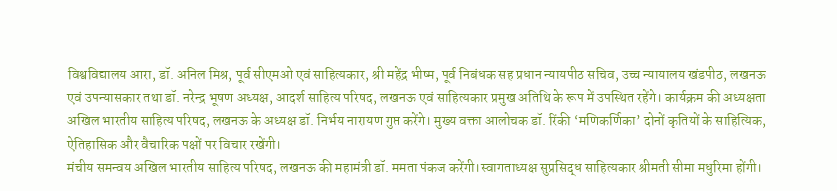विश्वविद्यालय आरा, डॉ. अनिल मिश्र, पूर्व सीएमओ एवं साहित्यकार, श्री महेंद्र भीष्म, पूर्व निबंधक सह प्रधान न्यायपीठ सचिव, उच्च न्यायालय खंडपीठ, लखनऊ एवं उपन्यासकार तथा डॉ. नरेन्द्र भूषण अध्यक्ष, आदर्श साहित्य परिषद, लखनऊ एवं साहित्यकार प्रमुख अतिथि के रूप में उपस्थित रहेंगे। कार्यक्रम की अध्यक्षता अखिल भारतीय साहित्य परिषद, लखनऊ के अध्यक्ष डॉ. निर्भय नारायण गुप्त करेंगे। मुख्य वक्ता आलोचक डॉ. रिंकी ‘मणिकर्णिका’ दोनों कृतियों के साहित्यिक, ऐतिहासिक और वैचारिक पक्षों पर विचार रखेंगी।
मंचीय समन्वय अखिल भारतीय साहित्य परिषद, लखनऊ की महामंत्री डॉ. ममता पंकज करेंगी।स्वागताध्यक्ष सुप्रसिद्ध साहित्यकार श्रीमती सीमा मधुरिमा होंगी।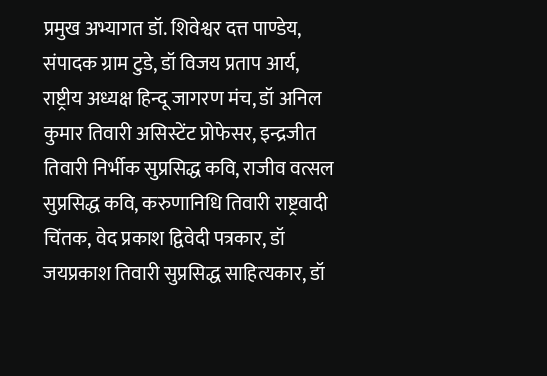प्रमुख अभ्यागत डॉ. शिवेश्वर दत्त पाण्डेय, संपादक ग्राम टुडे, डॉ विजय प्रताप आर्य, राष्ट्रीय अध्यक्ष हिन्दू जागरण मंच, डॉ अनिल कुमार तिवारी असिस्टेंट प्रोफेसर, इन्द्रजीत तिवारी निर्भीक सुप्रसिद्ध कवि, राजीव वत्सल सुप्रसिद्ध कवि, करुणानिधि तिवारी राष्ट्रवादी चिंतक, वेद प्रकाश द्विवेदी पत्रकार, डॉ जयप्रकाश तिवारी सुप्रसिद्ध साहित्यकार, डॉ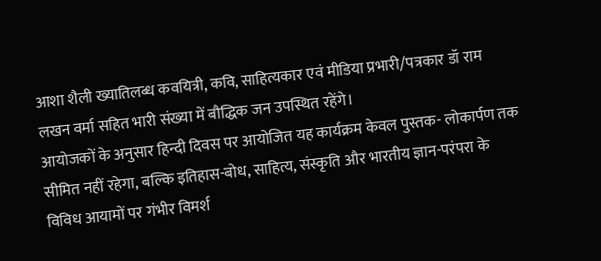आशा शैली ख्यातिलब्ध कवयित्री, कवि, साहित्यकार एवं मीडिया प्रभारी/पत्रकार डॉ राम लखन वर्मा सहित भारी संख्या में बौद्धिक जन उपस्थित रहेंगे।
आयोजकों के अनुसार हिन्दी दिवस पर आयोजित यह कार्यक्रम केवल पुस्तक- लोकार्पण तक सीमित नहीं रहेगा, बल्कि इतिहास-बोध, साहित्य, संस्कृति और भारतीय ज्ञान-परंपरा के विविध आयामों पर गंभीर विमर्श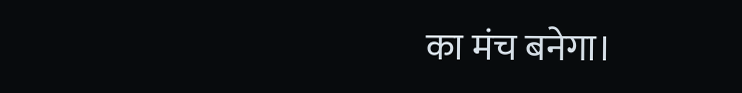का मंच बनेगा।